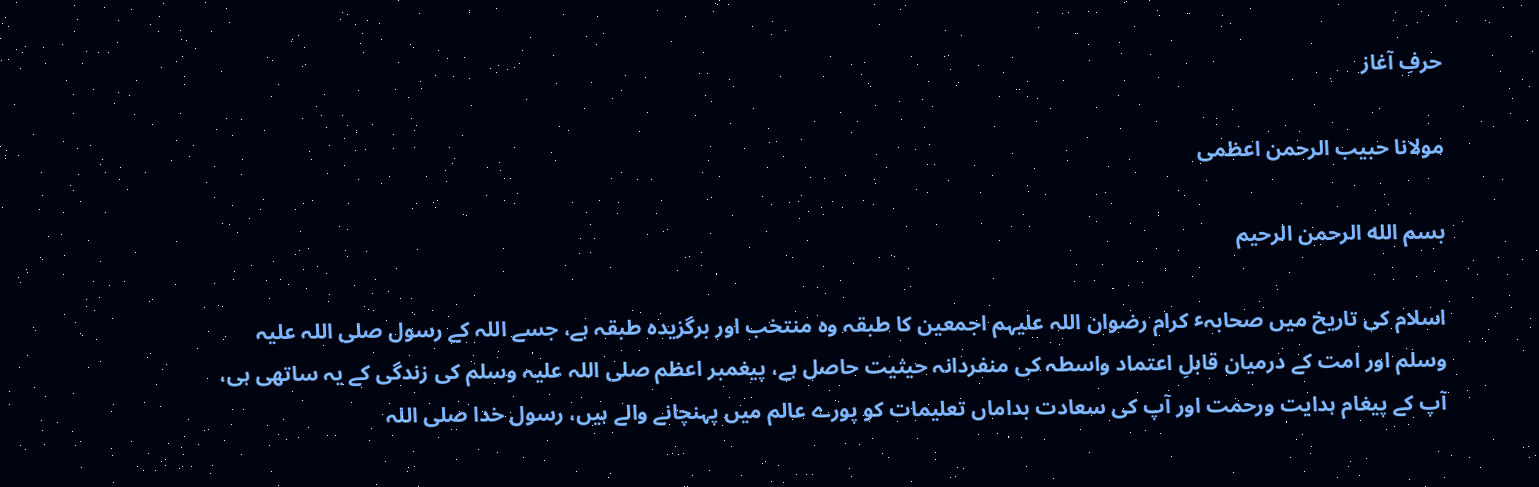حرفِ آغاز

مولانا حبیب الرحمن اعظمی

بسم الله الرحمن الرحيم

اسلام کی تاریخ میں صحابہٴ کرام رضوان اللہ علیہم اجمعین کا طبقہ وہ منتخب اور برگزیدہ طبقہ ہے، جسے اللہ کے رسول صلی اللہ علیہ وسلم اور امت کے درمیان قابلِ اعتماد واسطہ کی منفردانہ حیثیت حاصل ہے، پیغمبر اعظم صلی اللہ علیہ وسلم کی زندگی کے یہ ساتھی ہی، آپ کے پیغام ہدایت ورحمت اور آپ کی سعادت بداماں تعلیمات کو پورے عالم میں پہنچانے والے ہیں، رسول خدا صلی اللہ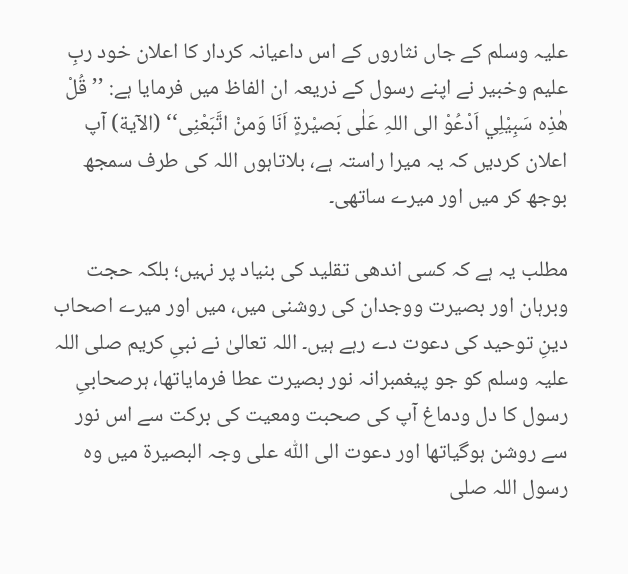علیہ وسلم کے جاں نثاروں کے اس داعیانہ کردار کا اعلان خود ربِ علیم وخبیر نے اپنے رسول کے ذریعہ ان الفاظ میں فرمایا ہے: ’’قُلْ ھٰذِہ سَبِیْلِي اَدْعُوْ الی اللہِ عَلٰی بَصیْرةٍ اَنَا وَمنْ اتَّبَعْنِی‘‘ (الآیة) آپ اعلان کردیں کہ یہ میرا راستہ ہے، بلاتاہوں اللہ کی طرف سمجھ بوجھ کر میں اور میرے ساتھی۔

مطلب یہ ہے کہ کسی اندھی تقلید کی بنیاد پر نہیں؛ بلکہ حجت وبرہان اور بصیرت ووجدان کی روشنی میں، میں اور میرے اصحاب دینِ توحید کی دعوت دے رہے ہیں۔ اللہ تعالیٰ نے نبیِ کریم صلی اللہ علیہ وسلم کو جو پیغمبرانہ نور بصیرت عطا فرمایاتھا، ہرصحابیِ رسول کا دل ودماغ آپ کی صحبت ومعیت کی برکت سے اس نور سے روشن ہوگیاتھا اور دعوت الی اللّٰہ علی وجہ البصیرة میں وہ رسول اللہ صلی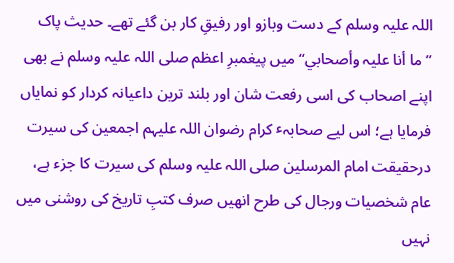اللہ علیہ وسلم کے دست وبازو اور رفیقِ کار بن گئے تھے۔ حدیث پاک ’’ما أنا علیہ وأصحابي‘‘ میں پیغمبرِ اعظم صلی اللہ علیہ وسلم نے بھی اپنے اصحاب کی اسی رفعت شان اور بلند ترین داعیانہ کردار کو نمایاں فرمایا ہے؛ اس لیے صحابہٴ کرام رضوان اللہ علیہم اجمعین کی سیرت درحقیقت امام المرسلین صلی اللہ علیہ وسلم کی سیرت کا جزء ہے، عام شخصیات ورجال کی طرح انھیں صرف کتبِ تاریخ کی روشنی میں نہیں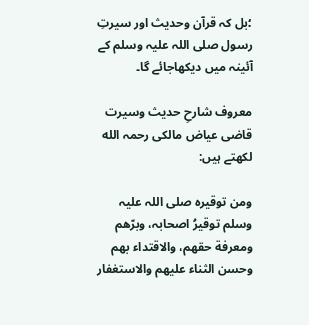؛بل کہ قرآن وحدیث اور سیرتِ رسول صلی اللہ علیہ وسلم کے آئینہ میں دیکھاجائے گا۔

معروف شارحِ حدیث وسیرت قاضی عیاض مالکی رحمہ الله  لکھتے ہیں:

ومن توقیرہ صلی اللہ علیہ وسلم توقیرُ اصحابہ، وبرّھم ومعرفة حقھم، والاقتداء بھم وحسن الثناء علیھم والاستغفار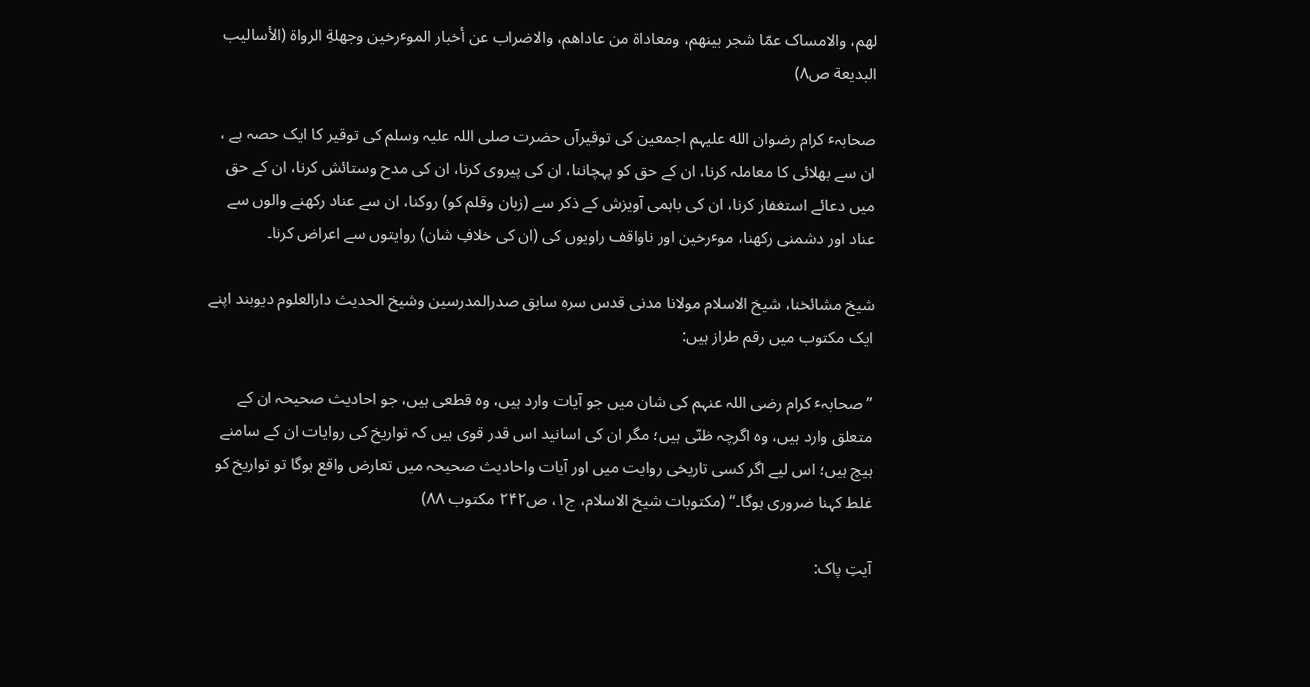لھم، والامساک عمّا شجر بینھم، ومعاداة من عاداھم، والاضراب عن أخبار الموٴرخین وجھلةِ الرواة (الأسالیب البدیعة ص۸)

صحابہٴ کرام رضوان الله علیہم اجمعين کی توقیرآں حضرت صلی اللہ علیہ وسلم کی توقیر کا ایک حصہ ہے ، ان سے بھلائی کا معاملہ کرنا، ان کے حق کو پہچاننا، ان کی پیروی کرنا، ان کی مدح وستائش کرنا، ان کے حق میں دعائے استغفار کرنا، ان کی باہمی آویزش کے ذکر سے (زبان وقلم کو) روکنا، ان سے عناد رکھنے والوں سے عناد اور دشمنی رکھنا، موٴرخین اور ناواقف راویوں کی (ان کی خلافِ شان) روایتوں سے اعراض کرنا۔

شیخ مشائخنا، شیخ الاسلام مولانا مدنی قدس سرہ سابق صدرالمدرسین وشیخ الحدیث دارالعلوم دیوبند اپنے ایک مکتوب میں رقم طراز ہیں:

’’صحابہٴ کرام رضی اللہ عنہم کی شان میں جو آیات وارد ہیں، وہ قطعی ہیں، جو احادیث صحیحہ ان کے متعلق وارد ہیں، وہ اگرچہ ظنّی ہیں؛ مگر ان کی اسانید اس قدر قوی ہیں کہ تواریخ کی روایات ان کے سامنے ہیچ ہیں؛ اس لیے اگر کسی تاریخی روایت میں اور آیات واحادیث صحیحہ میں تعارض واقع ہوگا تو تواریخ کو غلط کہنا ضروری ہوگا۔‘‘ (مکتوبات شیخ الاسلام، ج۱، ص۲۴۲ مکتوب ۸۸)

آیتِ پاک: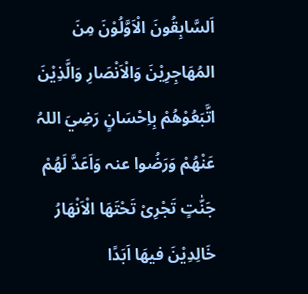اَلسَّابِقُونَ الْاَوَّلُوْنَ مِنَ المُھَاجِرِیْنَ وَالْاَنْصَارِ وَالَّذِیْنَ اتَّبَعُوْھُمْ بِاِحْسَانٍ رَضِيَ اللہُ عَنْھُمْ وَرَضُوا عنہ وَاَعَدَّ لَھُمْ جَنّٰتٍ تَجْرِیْ تَحْتَھَا الْاَنْھَارُ خَالِدِیْنَ فیھَا اَبَدًا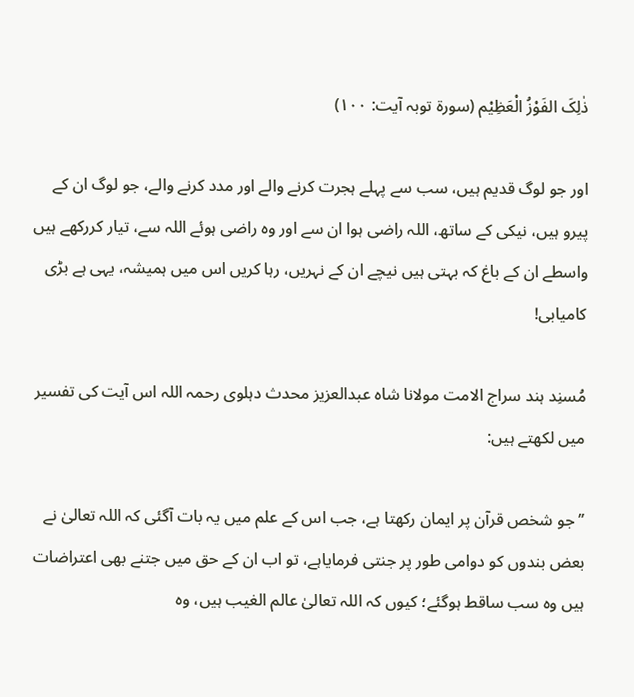ذٰلِکَ الفَوْزُ الْعَظِیْم (سورة توبہ آیت: ۱۰۰)

اور جو لوگ قدیم ہیں، سب سے پہلے ہجرت کرنے والے اور مدد کرنے والے، جو لوگ ان کے پیرو ہیں، نیکی کے ساتھ، اللہ راضی ہوا ان سے اور وہ راضی ہوئے اللہ سے، تیار کررکھے ہیں واسطے ان کے باغ کہ بہتی ہیں نیچے ان کے نہریں، رہا کریں اس میں ہمیشہ، یہی ہے بڑی کامیابی!

مُسنِد ہند سراج الامت مولانا شاہ عبدالعزیز محدث دہلوی رحمہ اللہ اس آیت کی تفسیر میں لکھتے ہیں:

’’جو شخص قرآن پر ایمان رکھتا ہے، جب اس کے علم میں یہ بات آگئی کہ اللہ تعالیٰ نے بعض بندوں کو دوامی طور پر جنتی فرمایاہے، تو اب ان کے حق میں جتنے بھی اعتراضات ہیں وہ سب ساقط ہوگئے؛ کیوں کہ اللہ تعالیٰ عالم الغیب ہیں، وہ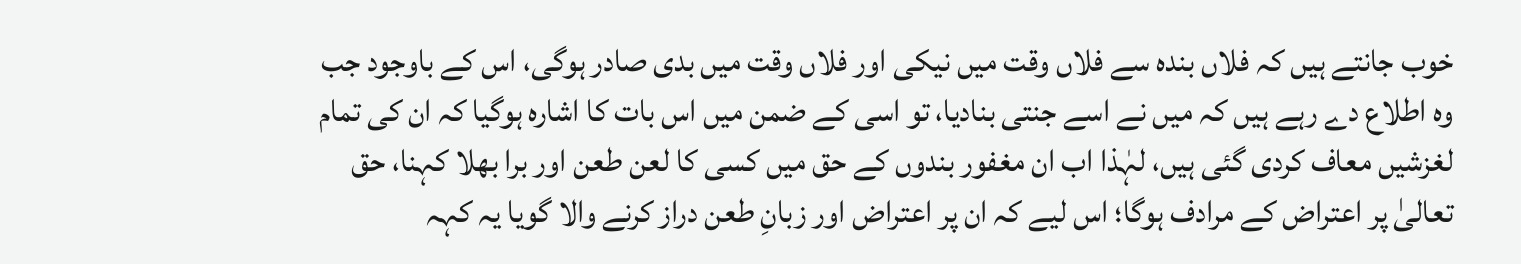خوب جانتے ہیں کہ فلاں بندہ سے فلاں وقت میں نیکی اور فلاں وقت میں بدی صادر ہوگی، اس کے باوجود جب وہ اطلاع دے رہے ہیں کہ میں نے اسے جنتی بنادیا، تو اسی کے ضمن میں اس بات کا اشارہ ہوگیا کہ ان کی تمام لغزشیں معاف کردی گئی ہیں، لہٰذا اب ان مغفور بندوں کے حق میں کسی کا لعن طعن اور برا بھلا کہنا، حق تعالیٰ پر اعتراض کے مرادف ہوگا؛ اس لیے کہ ان پر اعتراض اور زبانِ طعن دراز کرنے والا گویا یہ کہہ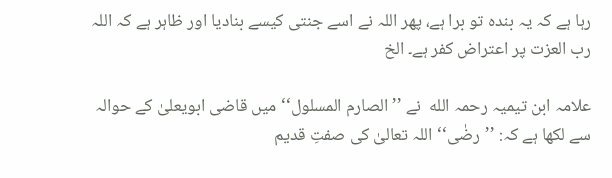رہا ہے کہ یہ بندہ تو برا ہے، پھر اللہ نے اسے جنتی کیسے بنادیا اور ظاہر ہے کہ اللہ رب العزت پر اعتراض کفر ہے۔ الخ

علامہ ابن تیمیہ رحمہ الله  نے ’’الصارم المسلول‘‘میں قاضی ابویعلیٰ کے حوالہ سے لکھا ہے کہ: ’’رضٰی‘‘ اللہ تعالیٰ کی صفتِ قدیم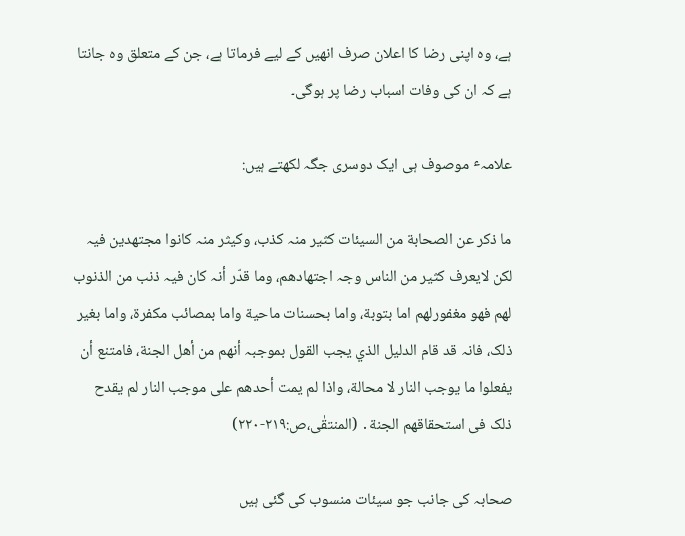ہے، وہ اپنی رضا کا اعلان صرف انھیں کے لیے فرماتا ہے، جن کے متعلق وہ جانتا ہے کہ ان کی وفات اسباب رضا پر ہوگی۔

علامہٴ موصوف ہی ایک دوسری جگہ لکھتے ہیں:

ما ذکر عن الصحابة من السیئات کثیر منہ کذب، وکیثر منہ کانوا مجتھدین فیہ لکن لایعرف کثیر من الناس وجہ اجتھادھم، وما قدّر أنہ کان فیہ ذنب من الذنوب لھم فھو مغفورلھم اما بتوبة، واما بحسنات ماحیة واما بمصائب مکفرة، واما بغیر ذلک، فانہ قد قام الدلیل الذي یجب القول بموجبہ أنھم من أھل الجنة، فامتنع أن یفعلوا ما یوجب النار لا محالة، واذا لم یمت أحدھم علی موجب النار لم یقدح ذلک فی استحقاقھم الجنة․ (المنتقٰی،ص:۲۱۹-۲۲۰)

صحابہ کی جانب جو سیئات منسوب کی گئی ہیں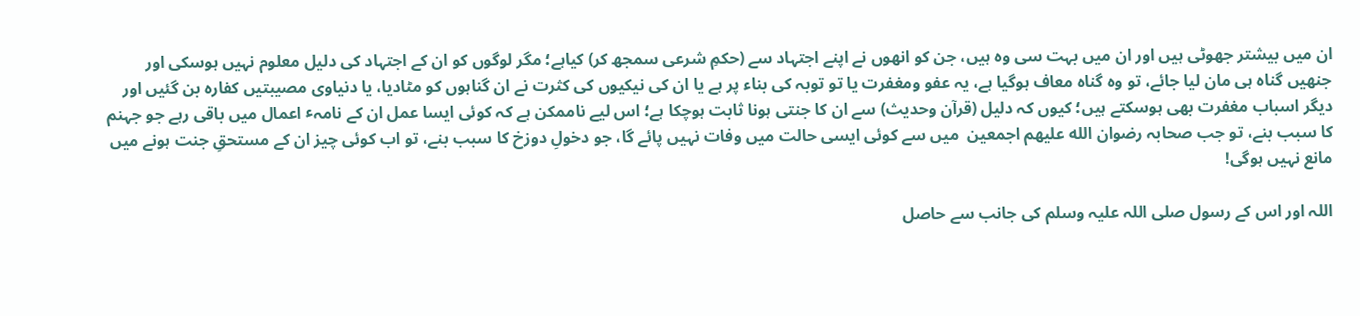ان میں بیشتر جھوٹی ہیں اور ان میں بہت سی وہ ہیں، جن کو انھوں نے اپنے اجتہاد سے (حکمِ شرعی سمجھ کر) کیاہے؛ مگر لوگوں کو ان کے اجتہاد کی دلیل معلوم نہیں ہوسکی اور جنھیں گناہ ہی مان لیا جائے، تو وہ گناہ معاف ہوگیا ہے، یہ عفو ومغفرت یا تو توبہ کی بناء پر ہے یا ان کی نیکیوں کی کثرت نے ان گناہوں کو مٹادیا، یا دنیاوی مصیبتیں کفارہ بن گئیں اور دیگر اسباب مغفرت بھی ہوسکتے ہیں؛ کیوں کہ دلیل (قرآن وحدیث) سے ان کا جنتی ہونا ثابت ہوچکا ہے؛ اس لیے ناممکن ہے کہ کوئی ایسا عمل ان کے نامہٴ اعمال میں باقی رہے جو جہنم کا سبب بنے، تو جب صحابہ رضوان الله علیهم اجمعین  میں سے کوئی ایسی حالت میں وفات نہیں پائے گا، جو دخولِ دوزخ کا سبب بنے، تو اب کوئی چیز ان کے مستحقِ جنت ہونے میں مانع نہیں ہوگی!

اللہ اور اس کے رسول صلی اللہ علیہ وسلم کی جانب سے حاصل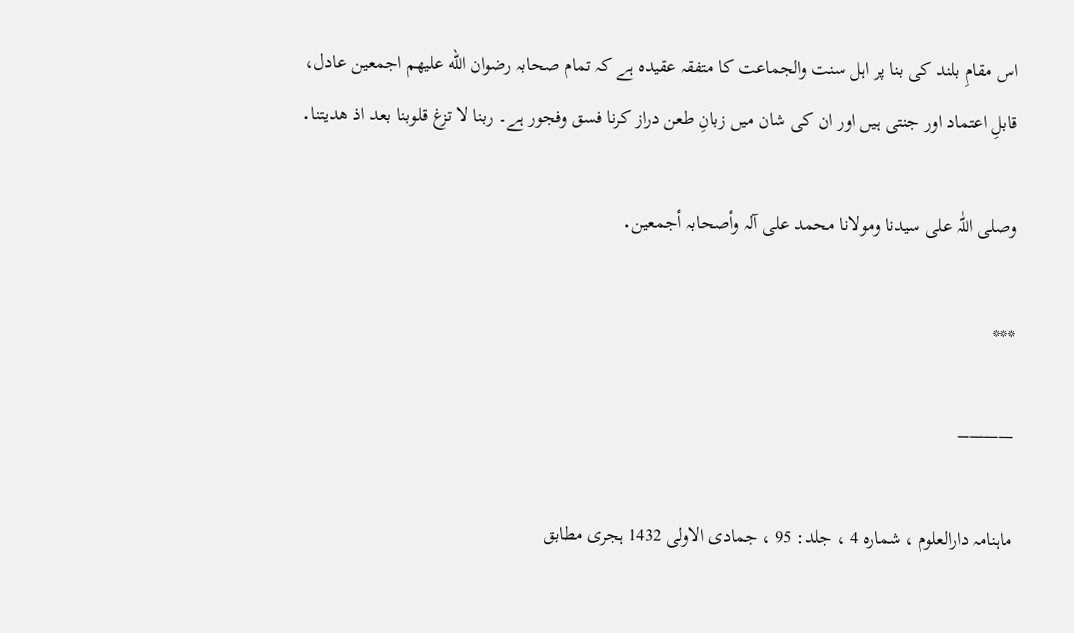اس مقامِ بلند کی بنا پر اہل سنت والجماعت کا متفقہ عقیدہ ہے کہ تمام صحابہ رضوان الله علیهم اجمعين عادل، قابلِ اعتماد اور جنتی ہیں اور ان کی شان میں زبانِ طعن دراز کرنا فسق وفجور ہے۔ ربنا لا تزغ قلوبنا بعد اذ ھدیتنا․

وصلی اللّٰہ علی سیدنا ومولانا محمد علی آلہ وأصحابہ أجمعین․

***

———–

ماہنامہ دارالعلوم ، شمارہ 4 ، جلد: 95 ، جمادی الاولی 1432 ہجری مطابق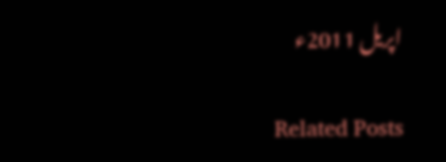اپریل 2011ء

Related Posts